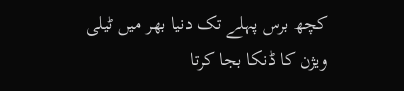کچھ برس پہلے تک دنیا بھر میں ٹیلی ویژن کا ڈنکا بجا کرتا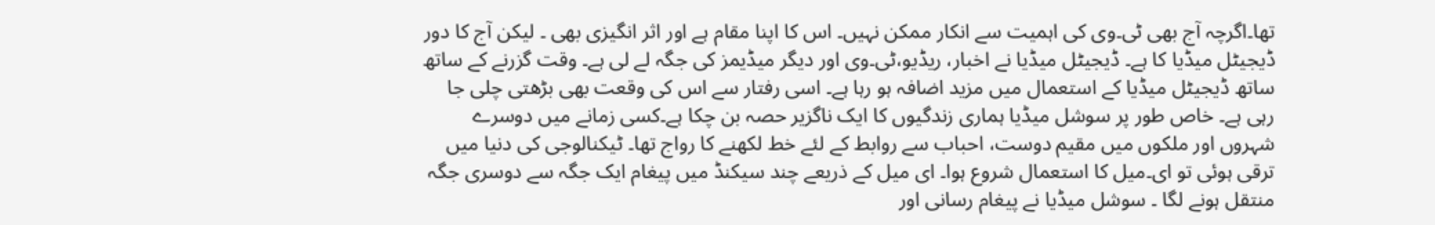تھا۔اگرچہ آج بھی ٹی۔وی کی اہمیت سے انکار ممکن نہیں۔ اس کا اپنا مقام ہے اور اثر انگیزی بھی ۔ لیکن آج کا دور ڈیجیٹل میڈیا کا ہے۔ ڈیجیٹل میڈیا نے اخبار، ریڈیو،ٹی۔وی اور دیگر میڈیمز کی جگہ لے لی ہے۔ وقت گزرنے کے ساتھ ساتھ ڈیجیٹل میڈیا کے استعمال میں مزید اضافہ ہو رہا ہے۔ اسی رفتار سے اس کی وقعت بھی بڑھتی چلی جا رہی ہے۔ خاص طور پر سوشل میڈیا ہماری زندگیوں کا ایک ناگزیر حصہ بن چکا ہے۔کسی زمانے میں دوسرے شہروں اور ملکوں میں مقیم دوست، احباب سے روابط کے لئے خط لکھنے کا رواج تھا۔ ٹیکنالوجی کی دنیا میں ترقی ہوئی تو ای۔میل کا استعمال شروع ہوا۔ ای میل کے ذریعے چند سیکنڈ میں پیغام ایک جگہ سے دوسری جگہ منتقل ہونے لگا ۔ سوشل میڈیا نے پیغام رسانی اور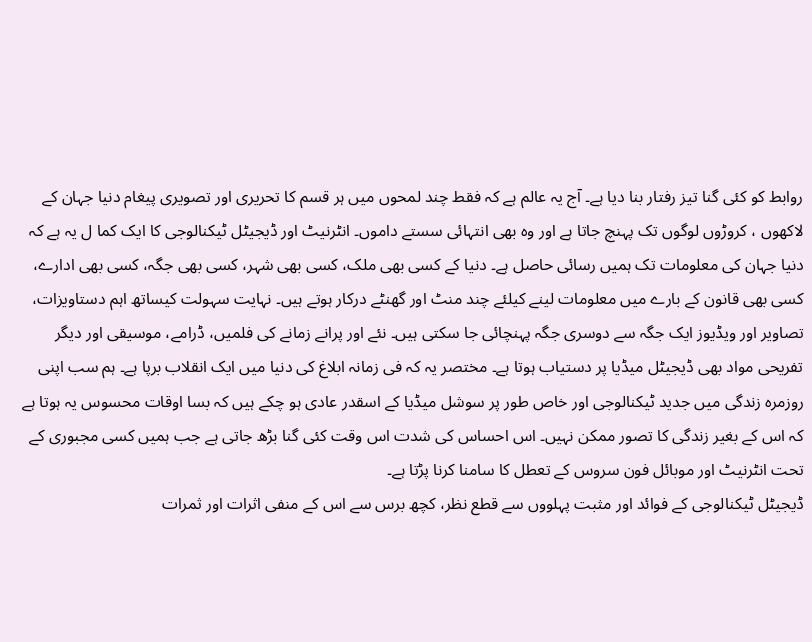روابط کو کئی گنا تیز رفتار بنا دیا ہے۔ آج یہ عالم ہے کہ فقط چند لمحوں میں ہر قسم کا تحریری اور تصویری پیغام دنیا جہان کے لاکھوں ، کروڑوں لوگوں تک پہنچ جاتا ہے اور وہ بھی انتہائی سستے داموں۔ انٹرنیٹ اور ڈیجیٹل ٹیکنالوجی کا ایک کما ل یہ ہے کہ دنیا جہان کی معلومات تک ہمیں رسائی حاصل ہے۔ دنیا کے کسی بھی ملک، کسی بھی شہر، کسی بھی جگہ، کسی بھی ادارے، کسی بھی قانون کے بارے میں معلومات لینے کیلئے چند منٹ اور گھنٹے درکار ہوتے ہیں۔ نہایت سہولت کیساتھ اہم دستاویزات، تصاویر اور ویڈیوز ایک جگہ سے دوسری جگہ پہنچائی جا سکتی ہیں۔ نئے اور پرانے زمانے کی فلمیں، ڈرامے، موسیقی اور دیگر تفریحی مواد بھی ڈیجیٹل میڈیا پر دستیاب ہوتا ہے۔ مختصر یہ کہ فی زمانہ ابلاغ کی دنیا میں ایک انقلاب برپا ہے۔ ہم سب اپنی روزمرہ زندگی میں جدید ٹیکنالوجی اور خاص طور پر سوشل میڈیا کے اسقدر عادی ہو چکے ہیں کہ بسا اوقات محسوس یہ ہوتا ہے کہ اس کے بغیر زندگی کا تصور ممکن نہیں۔ اس احساس کی شدت اس وقت کئی گنا بڑھ جاتی ہے جب ہمیں کسی مجبوری کے تحت انٹرنیٹ اور موبائل فون سروس کے تعطل کا سامنا کرنا پڑتا ہے۔
ڈیجیٹل ٹیکنالوجی کے فوائد اور مثبت پہلووں سے قطع نظر، کچھ برس سے اس کے منفی اثرات اور ثمرات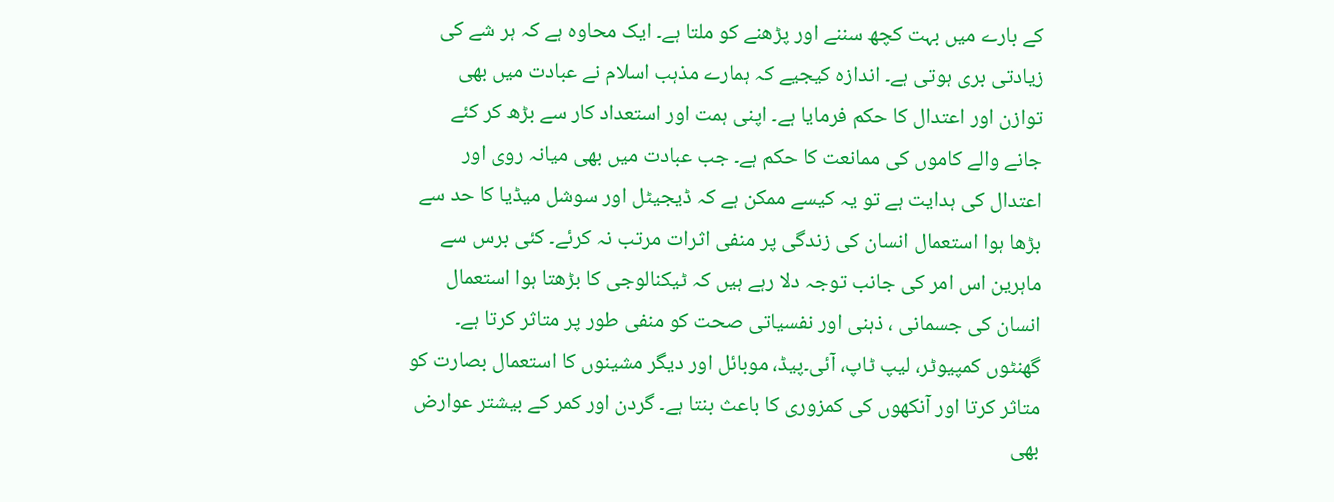کے بارے میں بہت کچھ سننے اور پڑھنے کو ملتا ہے۔ ایک محاوہ ہے کہ ہر شے کی زیادتی بری ہوتی ہے۔ اندازہ کیجیے کہ ہمارے مذہب اسلام نے عبادت میں بھی توازن اور اعتدال کا حکم فرمایا ہے۔ اپنی ہمت اور استعداد کار سے بڑھ کر کئے جانے والے کاموں کی ممانعت کا حکم ہے۔ جب عبادت میں بھی میانہ روی اور اعتدال کی ہدایت ہے تو یہ کیسے ممکن ہے کہ ڈیجیٹل اور سوشل میڈیا کا حد سے بڑھا ہوا استعمال انسان کی زندگی پر منفی اثرات مرتب نہ کرئے۔ کئی برس سے ماہرین اس امر کی جانب توجہ دلا رہے ہیں کہ ٹیکنالوجی کا بڑھتا ہوا استعمال انسان کی جسمانی ، ذہنی اور نفسیاتی صحت کو منفی طور پر متاثر کرتا ہے۔ گھنٹوں کمپیوٹر، لیپ ٹاپ، آئی۔پیڈ، موبائل اور دیگر مشینوں کا استعمال بصارت کو متاثر کرتا اور آنکھوں کی کمزوری کا باعث بنتا ہے۔ گردن اور کمر کے بیشتر عوارض بھی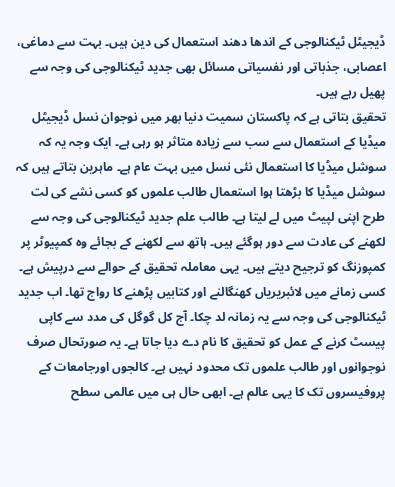ڈیجیٹل ٹیکنالوجی کے اندھا دھند استعمال کی دین ہیں۔ بہت سے دماغی، اعصابی، جذباتی اور نفسیاتی مسائل بھی جدید ٹیکنالوجی کی وجہ سے پھیل رہے ہیں۔
تحقیق بتاتی ہے کہ پاکستان سمیت دنیا بھر میں نوجوان نسل ڈیجیٹل میڈیا کے استعمال سے سب سے زیادہ متاثر ہو رہی ہے۔ ایک وجہ یہ کہ سوشل میڈیا کا استعمال نئی نسل میں بہت عام ہے۔ ماہرین بتاتے ہیں کہ سوشل میڈیا کا بڑھتا ہوا استعمال طالب علموں کو کسی نشے کی لت طرح اپنی لپیٹ میں لے لیتا ہے۔ طالب علم جدید ٹیکنالوجی کی وجہ سے لکھنے کی عادت سے دور ہوگئے ہیں۔ ہاتھ سے لکھنے کے بجائے وہ کمپیوٹر پر کمپوزنگ کو ترجیح دیتے ہیں۔ یہی معاملہ تحقیق کے حوالے سے درپیش ہے۔ کسی زمانے میں لائبریریاں کھنگالنے اور کتابیں پڑھنے کا رواج تھا۔ اب جدید ٹیکنالوجی کی وجہ سے یہ زمانہ لد چکا۔ آج کل گوگل کی مدد سے کاپی پیسٹ کرنے کے عمل کو تحقیق کا نام دے دیا جاتا ہے۔ یہ صورتحال صرف نوجوانوں اور طالب علموں تک محدود نہیں ہے۔ کالجوں اورجامعات کے پروفیسروں تک کا یہی عالم ہے۔ ابھی حال ہی میں عالمی سطح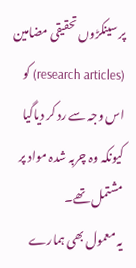پر سینکڑوں تحقیقی مضامین (research articles) کو اس وجہ سے رد کر دیاگیا کیونکہ وہ چربہ شدہ مواد پر مشتمل تھے۔
یہ معمول بھی ہمارے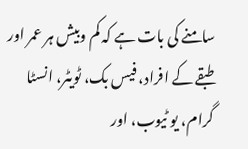سامنے کی بات ہے کہ کم وبیش ہر عمر اور طبقے کے افراد، فیس بک، ٹویٹر، انسٹا گرام، یو ٹیوب، اور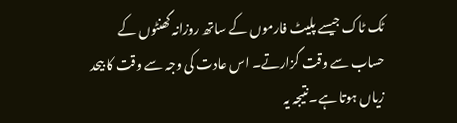ٹک ٹاک جیسے پلیٹ فارموں کے ساتھ روزانہ گھنٹوں کے حساب سے وقت گزارتے۔ اس عادت کی وجہ سے وقت کا بیحد زیاں ہوتا ہے۔نتیجہ یہ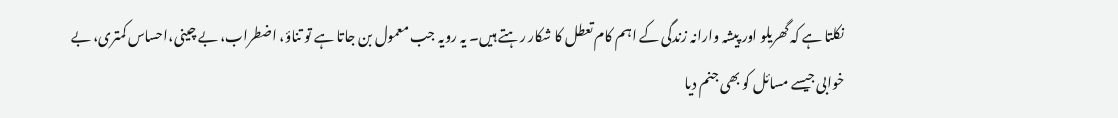نکلتا ہے کہ گھریلو اور پیشہ وارانہ زندگی کے اہم کام تعطل کا شکار رہتے ہیں۔ یہ رویہ جب معمول بن جاتا ہے تو تناؤ، اضطراب، بے چینی،احساس کمتری، بے خوابی جیسے مسائل کو بھی جنم دیا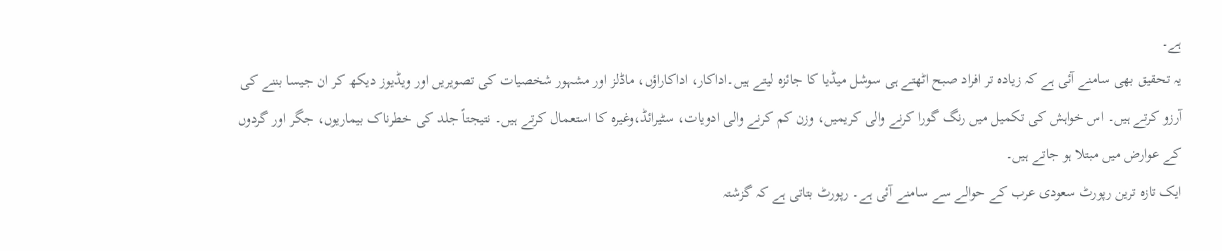ہے۔
یہ تحقیق بھی سامنے آئی ہے کہ زیادہ تر افراد صبح اٹھتے ہی سوشل میڈیا کا جائزہ لیتے ہیں۔اداکار، اداکاراؤں، ماڈلز اور مشہور شخصیات کی تصویریں اور ویڈیوز دیکھ کر ان جیسا بننے کی آرزو کرتے ہیں۔ اس خواہش کی تکمیل میں رنگ گورا کرنے والی کریمیں، وزن کم کرنے والی ادویات، سٹیرائڈ،وغیرہ کا استعمال کرتے ہیں۔ نتیجتاً جلد کی خطرناک بیماریوں، جگر اور گردوں کے عوارض میں مبتلا ہو جاتے ہیں۔
ایک تازہ ترین رپورٹ سعودی عرب کے حوالے سے سامنے آئی ہے۔ رپورٹ بتاتی ہے کہ گزشتہ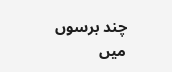چند برسوں میں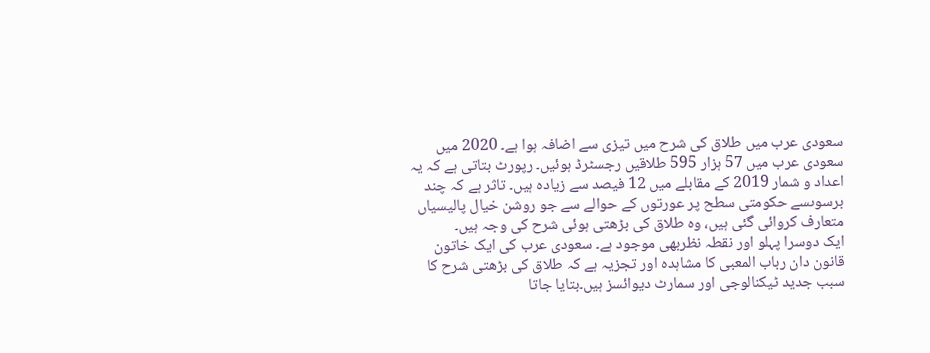سعودی عرب میں طلاق کی شرح میں تیزی سے اضافہ ہوا ہے۔ 2020 میں سعودی عرب میں 57 ہزار 595 طلاقیں رجسٹرڈ ہوئیں۔ رپورٹ بتاتی ہے کہ یہ اعداد و شمار 2019 کے مقابلے میں 12 فیصد سے زیادہ ہیں۔ تاثر ہے کہ چند برسوںسے حکومتی سطح پر عورتوں کے حوالے سے جو روشن خیال پالیسیاں متعارف کروائی گئی ہیں، وہ طلاق کی بڑھتی ہوئی شرح کی وجہ ہیں۔
ایک دوسرا پہلو اور نقطہ نظربھی موجود ہے۔ سعودی عرب کی ایک خاتون قانون دان رباب المعبی کا مشاہدہ اور تجزیہ ہے کہ طلاق کی بڑھتی شرح کا سبب جدید ٹیکنالوجی اور سمارٹ دیوائسز ہیں۔بتایا جاتا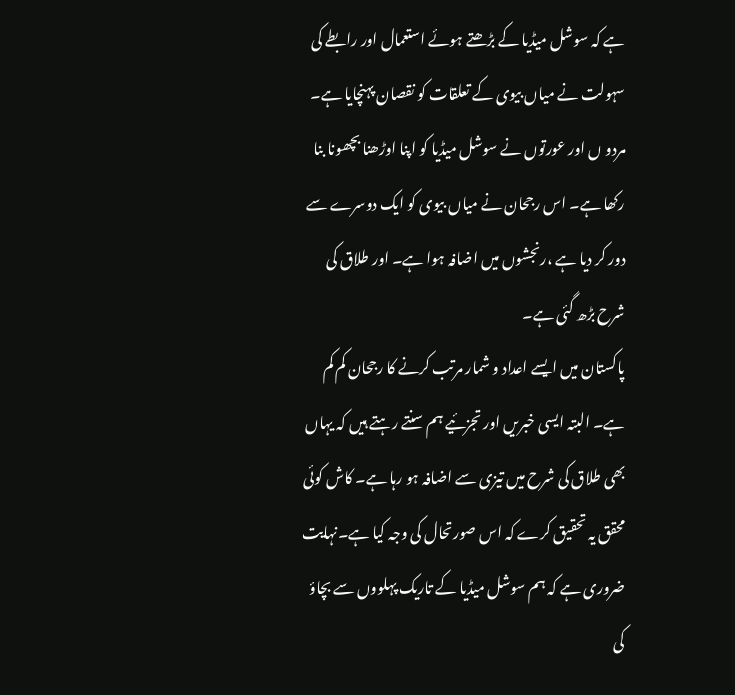ہے کہ سوشل میڈیا کے بڑھتے ہوئے استعمال اور رابطے کی سہولت نے میاں بیوی کے تعلقات کو نقصان پہنچایا ہے۔ مردو ں اور عورتوں نے سوشل میڈیا کو اپنا اوڑھنا بچھونا بنا رکھا ہے۔ اس رجحان نے میاں بیوی کو ایک دوسرے سے دور کر دیا ہے ،رنجشوں میں اضافہ ہوا ہے۔ اور طلاق کی شرح بڑھ گئی ہے۔
پاکستان میں ایسے اعداد و شمار مرتب کرنے کا رجحان کم کم ہے۔ البتہ ایسی خبریں اور تجزئیے ہم سنتے رہتے ہیں کہ یہاں بھی طلاق کی شرح میں تیزی سے اضافہ ہو رہا ہے۔ کاش کوئی محقق یہ تحقیق کرے کہ اس صورتحال کی وجہ کیا ہے۔نہایت ضروری ہے کہ ہم سوشل میڈیا کے تاریک پہلووں سے بچاؤ کی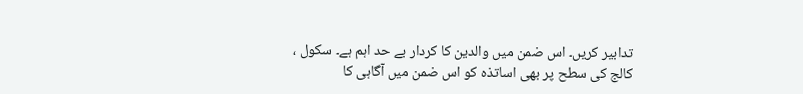تدابیر کریں۔ اس ضمن میں والدین کا کردار بے حد اہم ہے۔ سکول ، کالج کی سطح پر بھی اساتذہ کو اس ضمن میں آگاہی کا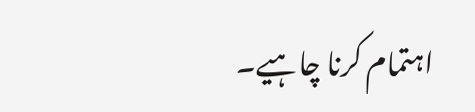اہتمام کرنا چاہیے۔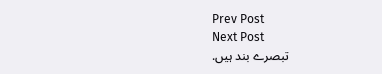Prev Post
Next Post
تبصرے بند ہیں.